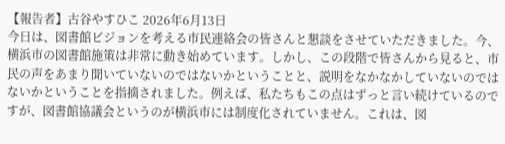【報告者】古谷やすひこ 2026年6月13日
今日は、図書館ビジョンを考える市民連絡会の皆さんと懇談をさせていただきました。今、横浜市の図書館施策は非常に動き始めています。しかし、この段階で皆さんから見ると、市民の声をあまり聞いていないのではないかということと、説明をなかなかしていないのではないかということを指摘されました。例えば、私たちもこの点はずっと言い続けているのですが、図書館協議会というのが横浜市には制度化されていません。これは、図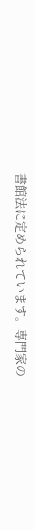書館法に定められています。専門家の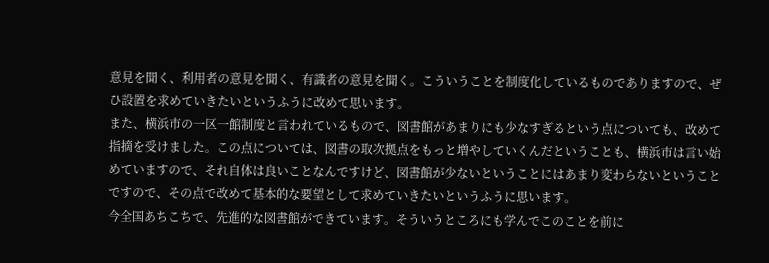意見を聞く、利用者の意見を聞く、有識者の意見を聞く。こういうことを制度化しているものでありますので、ぜひ設置を求めていきたいというふうに改めて思います。
また、横浜市の一区一館制度と言われているもので、図書館があまりにも少なすぎるという点についても、改めて指摘を受けました。この点については、図書の取次拠点をもっと増やしていくんだということも、横浜市は言い始めていますので、それ自体は良いことなんですけど、図書館が少ないということにはあまり変わらないということですので、その点で改めて基本的な要望として求めていきたいというふうに思います。
今全国あちこちで、先進的な図書館ができています。そういうところにも学んでこのことを前に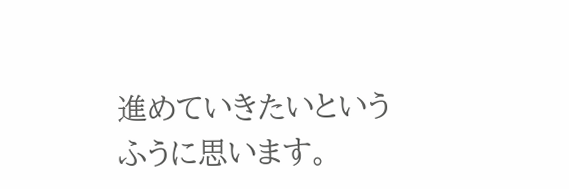進めていきたいというふうに思います。